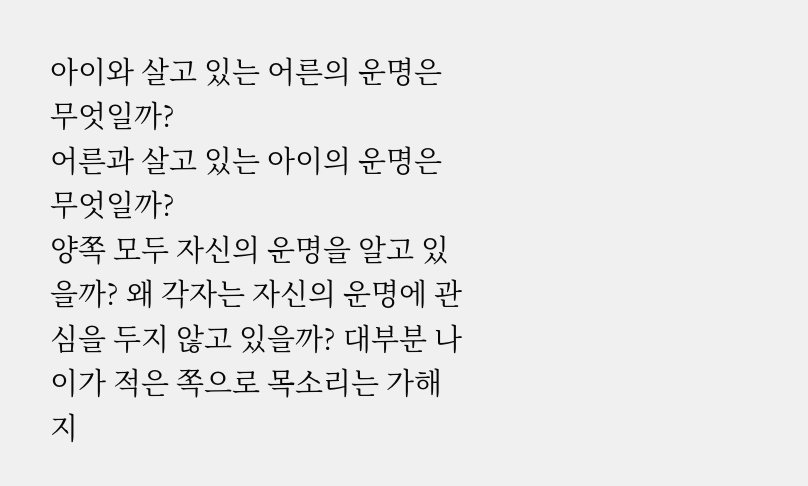아이와 살고 있는 어른의 운명은 무엇일까?
어른과 살고 있는 아이의 운명은 무엇일까?
양쪽 모두 자신의 운명을 알고 있을까? 왜 각자는 자신의 운명에 관심을 두지 않고 있을까? 대부분 나이가 적은 쪽으로 목소리는 가해지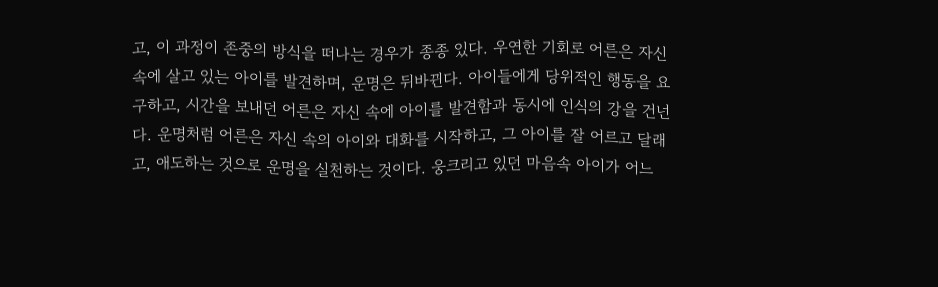고, 이 과정이 존중의 방식을 떠나는 경우가 종종 있다. 우연한 기회로 어른은 자신 속에 살고 있는 아이를 발견하며, 운명은 뒤바뀐다. 아이들에게 당위적인 행동을 요구하고, 시간을 보내던 어른은 자신 속에 아이를 발견함과 동시에 인식의 강을 건넌다. 운명처럼 어른은 자신 속의 아이와 대화를 시작하고, 그 아이를 잘 어르고 달래고, 애도하는 것으로 운명을 실천하는 것이다. 웅크리고 있던 마음속 아이가 어느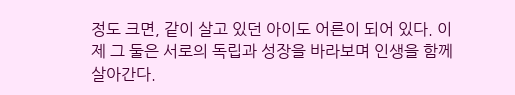정도 크면, 같이 살고 있던 아이도 어른이 되어 있다. 이제 그 둘은 서로의 독립과 성장을 바라보며 인생을 함께 살아간다.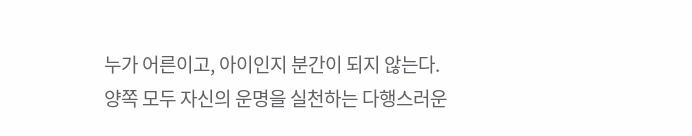누가 어른이고, 아이인지 분간이 되지 않는다.
양쪽 모두 자신의 운명을 실천하는 다행스러운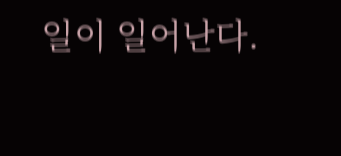일이 일어난다.